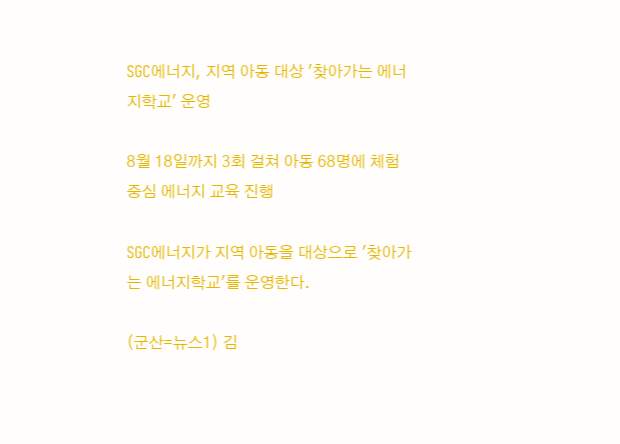SGC에너지, 지역 아동 대상 '찾아가는 에너지학교' 운영

8월 18일까지 3회 걸쳐 아동 68명에 체험 중심 에너지 교육 진행

SGC에너지가 지역 아동을 대상으로 '찾아가는 에너지학교'를 운영한다.

(군산=뉴스1) 김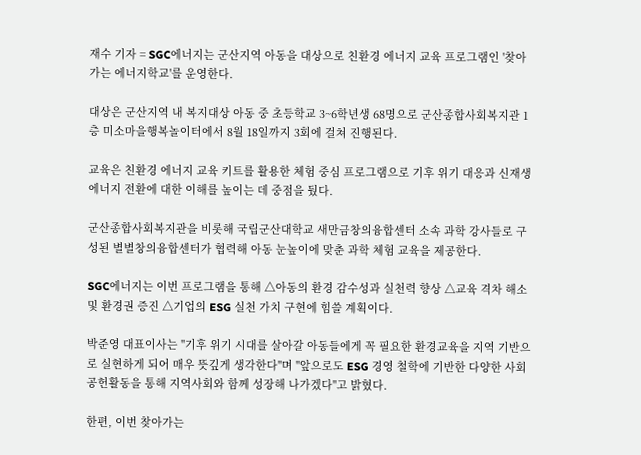재수 기자 = SGC에너지는 군산지역 아동을 대상으로 친환경 에너지 교육 프로그램인 '찾아가는 에너지학교'를 운영한다.

대상은 군산지역 내 복지대상 아동 중 초등학교 3~6학년생 68명으로 군산종합사회복지관 1층 미소마을행복놀이터에서 8월 18일까지 3회에 걸쳐 진행된다.

교육은 친환경 에너지 교육 키트를 활용한 체험 중심 프로그램으로 기후 위기 대응과 신재생에너지 전환에 대한 이해를 높이는 데 중점을 뒀다.

군산종합사회복지관을 비롯해 국립군산대학교 새만금창의융합센터 소속 과학 강사들로 구성된 별별창의융합센터가 협력해 아동 눈높이에 맞춘 과학 체험 교육을 제공한다.

SGC에너지는 이번 프로그램을 통해 △아동의 환경 감수성과 실천력 향상 △교육 격차 해소 및 환경권 증진 △기업의 ESG 실천 가치 구현에 힘쓸 계획이다.

박준영 대표이사는 "기후 위기 시대를 살아갈 아동들에게 꼭 필요한 환경교육을 지역 기반으로 실현하게 되어 매우 뜻깊게 생각한다"며 "앞으로도 ESG 경영 철학에 기반한 다양한 사회공헌활동을 통해 지역사회와 함께 성장해 나가겠다"고 밝혔다.

한편, 이번 찾아가는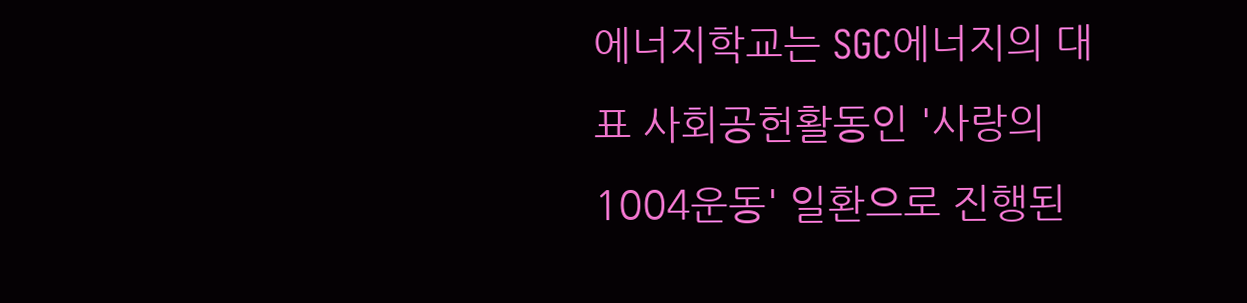에너지학교는 SGC에너지의 대표 사회공헌활동인 '사랑의 1004운동' 일환으로 진행된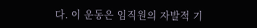다. 이 운동은 임직원의 자발적 기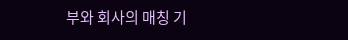부와 회사의 매칭 기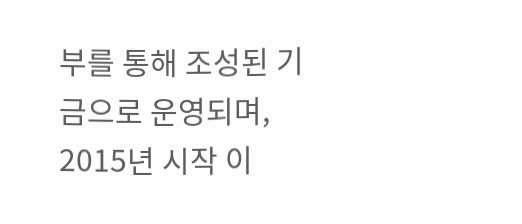부를 통해 조성된 기금으로 운영되며, 2015년 시작 이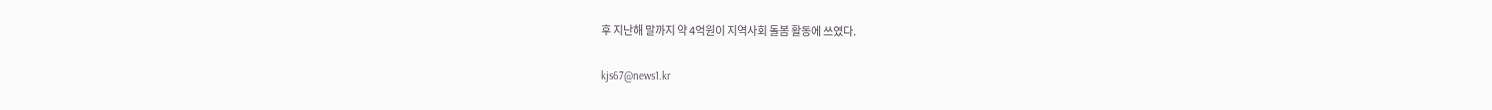후 지난해 말까지 약 4억원이 지역사회 돌봄 활동에 쓰였다.

kjs67@news1.kr